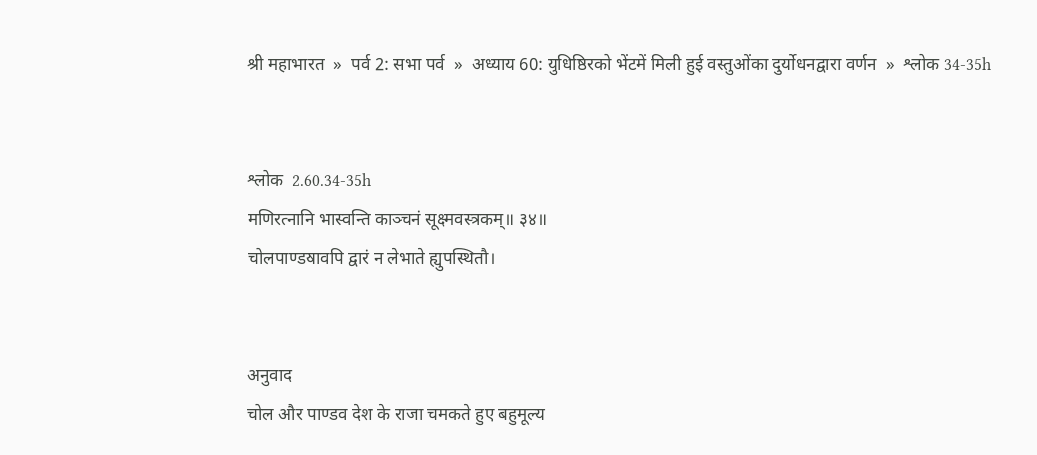श्री महाभारत  »  पर्व 2: सभा पर्व  »  अध्याय 60: युधिष्ठिरको भेंटमें मिली हुई वस्तुओंका दुर्योधनद्वारा वर्णन  »  श्लोक 34-35h


श्लोक  2.60.34-35h
मणिरत्नानि भास्वन्ति काञ्चनं सूक्ष्मवस्त्रकम्॥ ३४॥
चोलपाण्डॺावपि द्वारं न लेभाते ह्युपस्थितौ।


अनुवाद
चोल और पाण्डव देश के राजा चमकते हुए बहुमूल्य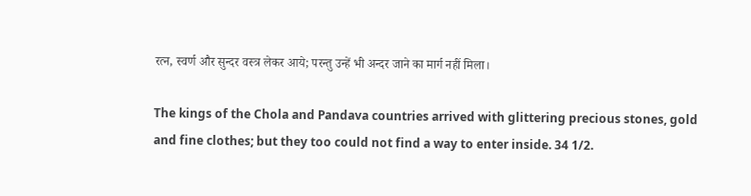रत्न, स्वर्ण और सुन्दर वस्त्र लेकर आये; परन्तु उन्हें भी अन्दर जाने का मार्ग नहीं मिला।

The kings of the Chola and Pandava countries arrived with glittering precious stones, gold and fine clothes; but they too could not find a way to enter inside. 34 1/2.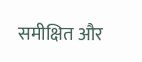समीक्षित और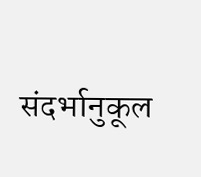संदर्भानुकूल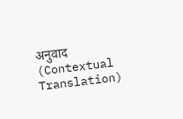अनुवाद (Contextual Translation)